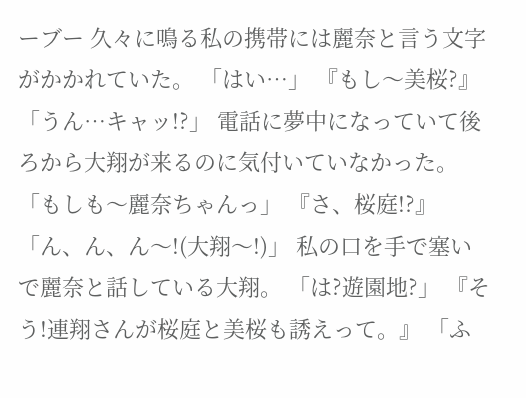ーブー 久々に鳴る私の携帯には麗奈と言う文字がかかれていた。 「はい…」 『もし〜美桜?』 「うん…キャッ!?」 電話に夢中になっていて後ろから大翔が来るのに気付いていなかった。 「もしも〜麗奈ちゃんっ」 『さ、桜庭!?』 「ん、ん、ん〜!(大翔〜!)」 私の口を手で塞いで麗奈と話している大翔。 「は?遊園地?」 『そう!連翔さんが桜庭と美桜も誘えって。』 「ふ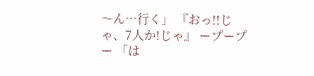〜ん…行く」 『おっ!!じゃ、7人か!じゃ』 ープープー 「は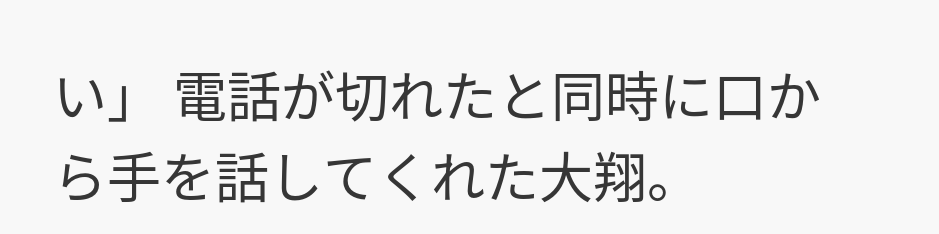い」 電話が切れたと同時に口から手を話してくれた大翔。